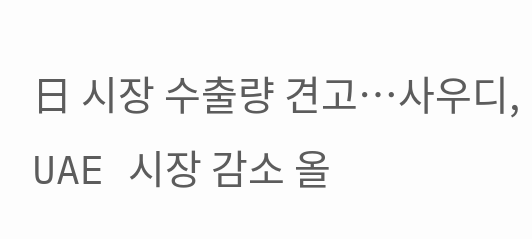日 시장 수출량 견고…사우디, UAE 시장 감소 올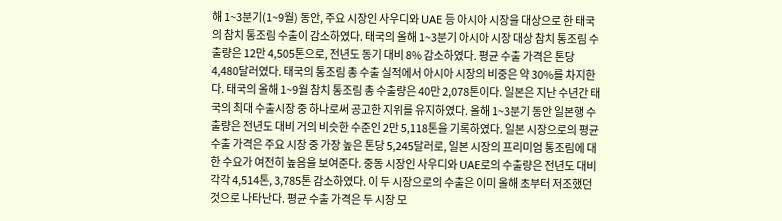해 1~3분기(1~9월) 동안, 주요 시장인 사우디와 UAE 등 아시아 시장을 대상으로 한 태국의 참치 통조림 수출이 감소하였다. 태국의 올해 1~3분기 아시아 시장 대상 참치 통조림 수출량은 12만 4,505톤으로, 전년도 동기 대비 8% 감소하였다. 평균 수출 가격은 톤당 4,480달러였다. 태국의 통조림 총 수출 실적에서 아시아 시장의 비중은 약 30%를 차지한다. 태국의 올해 1~9월 참치 통조림 총 수출량은 40만 2,078톤이다. 일본은 지난 수년간 태국의 최대 수출시장 중 하나로써 공고한 지위를 유지하였다. 올해 1~3분기 동안 일본행 수출량은 전년도 대비 거의 비슷한 수준인 2만 5,118톤을 기록하였다. 일본 시장으로의 평균 수출 가격은 주요 시장 중 가장 높은 톤당 5,245달러로, 일본 시장의 프리미엄 통조림에 대한 수요가 여전히 높음을 보여준다. 중동 시장인 사우디와 UAE로의 수출량은 전년도 대비 각각 4,514톤, 3,785톤 감소하였다. 이 두 시장으로의 수출은 이미 올해 초부터 저조했던 것으로 나타난다. 평균 수출 가격은 두 시장 모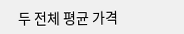두 전체 평균 가격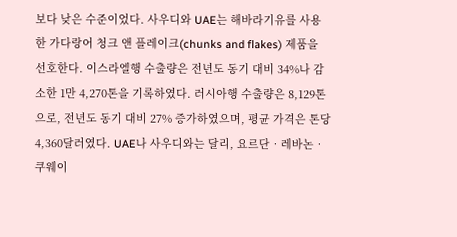보다 낮은 수준이었다. 사우디와 UAE는 해바라기유를 사용한 가다랑어 청크 앤 플레이크(chunks and flakes) 제품을 선호한다. 이스라엘행 수출량은 전년도 동기 대비 34%나 감소한 1만 4,270톤을 기록하였다. 러시아행 수출량은 8,129톤으로, 전년도 동기 대비 27% 증가하였으며, 평균 가격은 톤당 4,360달러였다. UAE나 사우디와는 달리, 요르단‧레바논‧쿠웨이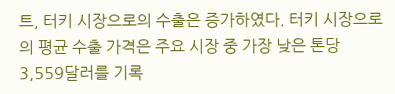트, 터키 시장으로의 수출은 증가하였다. 터키 시장으로의 평균 수출 가격은 주요 시장 중 가장 낮은 톤당 3,559달러를 기록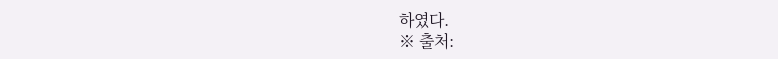하였다.
※ 출처: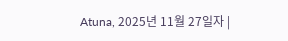Atuna, 2025년 11월 27일자 |